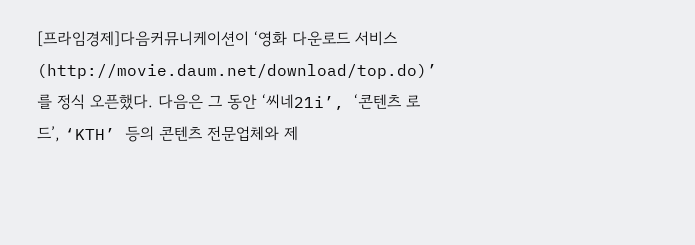[프라임경제]다음커뮤니케이션이 ‘영화 다운로드 서비스(http://movie.daum.net/download/top.do)’를 정식 오픈했다. 다음은 그 동안 ‘씨네21i’, ‘콘텐츠 로드’, ‘KTH’ 등의 콘텐츠 전문업체와 제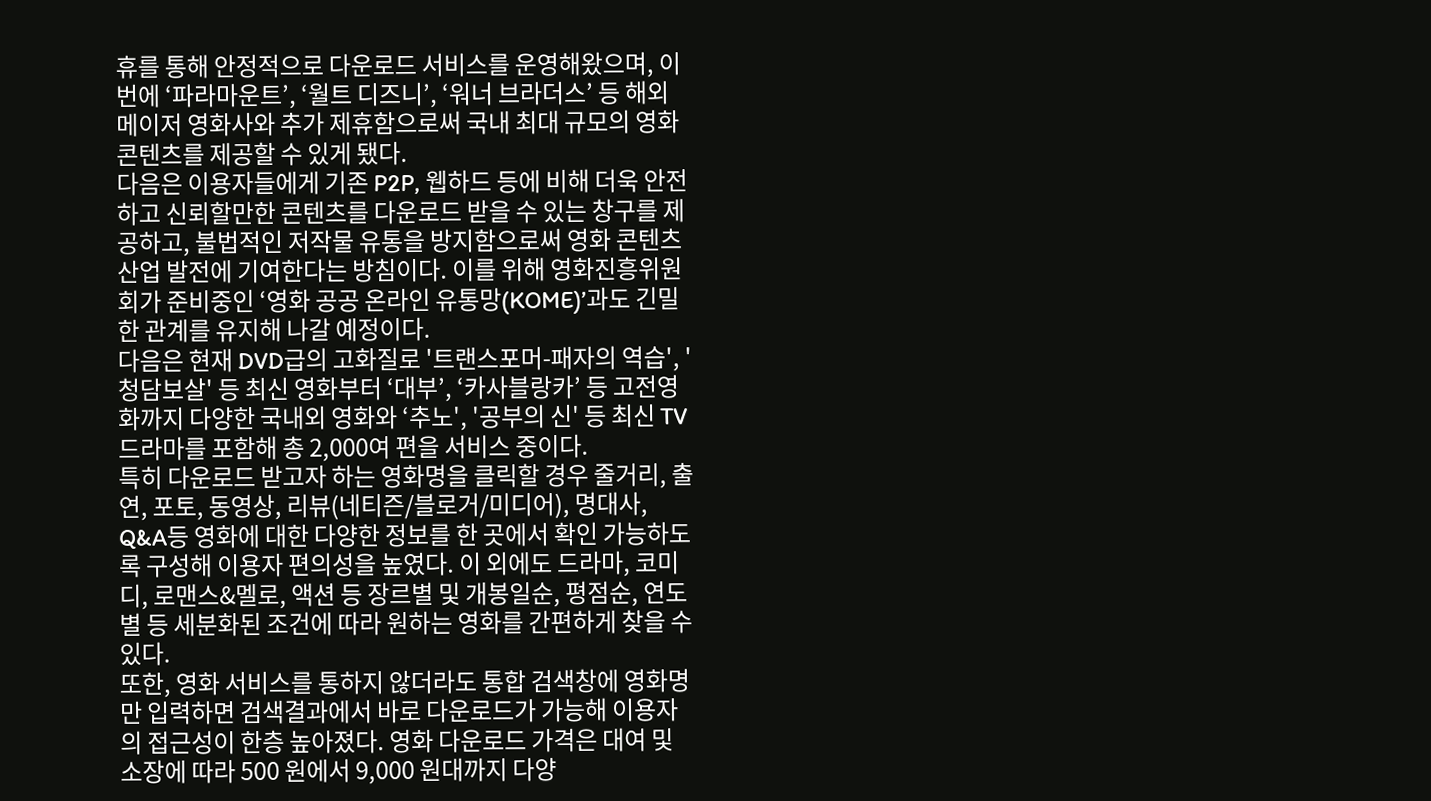휴를 통해 안정적으로 다운로드 서비스를 운영해왔으며, 이번에 ‘파라마운트’, ‘월트 디즈니’, ‘워너 브라더스’ 등 해외 메이저 영화사와 추가 제휴함으로써 국내 최대 규모의 영화 콘텐츠를 제공할 수 있게 됐다.
다음은 이용자들에게 기존 P2P, 웹하드 등에 비해 더욱 안전하고 신뢰할만한 콘텐츠를 다운로드 받을 수 있는 창구를 제공하고, 불법적인 저작물 유통을 방지함으로써 영화 콘텐츠 산업 발전에 기여한다는 방침이다. 이를 위해 영화진흥위원회가 준비중인 ‘영화 공공 온라인 유통망(KOME)’과도 긴밀한 관계를 유지해 나갈 예정이다.
다음은 현재 DVD급의 고화질로 '트랜스포머-패자의 역습', '청담보살' 등 최신 영화부터 ‘대부’, ‘카사블랑카’ 등 고전영화까지 다양한 국내외 영화와 ‘추노', '공부의 신' 등 최신 TV 드라마를 포함해 총 2,000여 편을 서비스 중이다.
특히 다운로드 받고자 하는 영화명을 클릭할 경우 줄거리, 출연, 포토, 동영상, 리뷰(네티즌/블로거/미디어), 명대사, Q&A등 영화에 대한 다양한 정보를 한 곳에서 확인 가능하도록 구성해 이용자 편의성을 높였다. 이 외에도 드라마, 코미디, 로맨스&멜로, 액션 등 장르별 및 개봉일순, 평점순, 연도별 등 세분화된 조건에 따라 원하는 영화를 간편하게 찾을 수 있다.
또한, 영화 서비스를 통하지 않더라도 통합 검색창에 영화명만 입력하면 검색결과에서 바로 다운로드가 가능해 이용자의 접근성이 한층 높아졌다. 영화 다운로드 가격은 대여 및 소장에 따라 500 원에서 9,000 원대까지 다양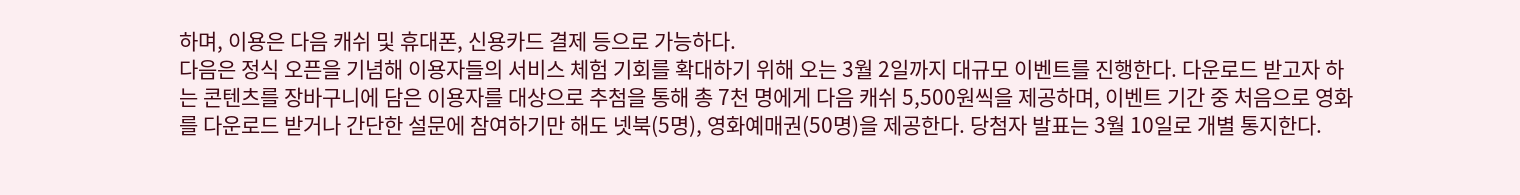하며, 이용은 다음 캐쉬 및 휴대폰, 신용카드 결제 등으로 가능하다.
다음은 정식 오픈을 기념해 이용자들의 서비스 체험 기회를 확대하기 위해 오는 3월 2일까지 대규모 이벤트를 진행한다. 다운로드 받고자 하는 콘텐츠를 장바구니에 담은 이용자를 대상으로 추첨을 통해 총 7천 명에게 다음 캐쉬 5,500원씩을 제공하며, 이벤트 기간 중 처음으로 영화를 다운로드 받거나 간단한 설문에 참여하기만 해도 넷북(5명), 영화예매권(50명)을 제공한다. 당첨자 발표는 3월 10일로 개별 통지한다.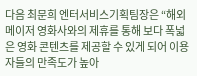다음 최문희 엔터서비스기획팀장은 “해외 메이저 영화사와의 제휴를 통해 보다 폭넓은 영화 콘텐츠를 제공할 수 있게 되어 이용자들의 만족도가 높아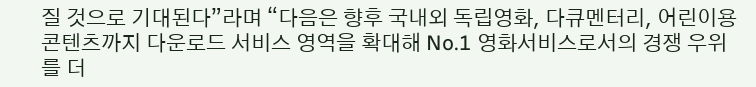질 것으로 기대된다”라며 “다음은 향후 국내외 독립영화, 다큐멘터리, 어린이용 콘텐츠까지 다운로드 서비스 영역을 확대해 No.1 영화서비스로서의 경쟁 우위를 더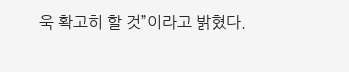욱 확고히 할 것”이라고 밝혔다.